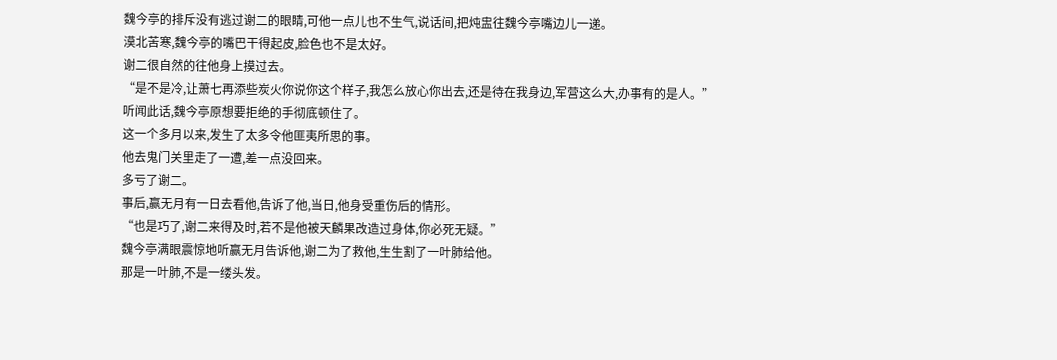魏今亭的排斥没有逃过谢二的眼睛,可他一点儿也不生气,说话间,把炖盅往魏今亭嘴边儿一递。
漠北苦寒,魏今亭的嘴巴干得起皮,脸色也不是太好。
谢二很自然的往他身上摸过去。
“是不是冷,让萧七再添些炭火你说你这个样子,我怎么放心你出去,还是待在我身边,军营这么大,办事有的是人。”
听闻此话,魏今亭原想要拒绝的手彻底顿住了。
这一个多月以来,发生了太多令他匪夷所思的事。
他去鬼门关里走了一遭,差一点没回来。
多亏了谢二。
事后,赢无月有一日去看他,告诉了他,当日,他身受重伤后的情形。
“也是巧了,谢二来得及时,若不是他被天麟果改造过身体,你必死无疑。”
魏今亭满眼震惊地听赢无月告诉他,谢二为了救他,生生割了一叶肺给他。
那是一叶肺,不是一缕头发。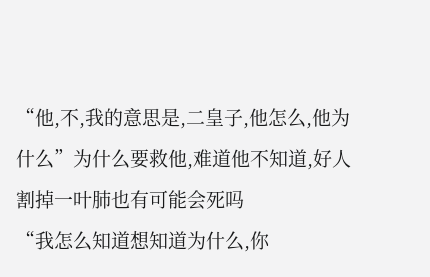“他,不,我的意思是,二皇子,他怎么,他为什么”为什么要救他,难道他不知道,好人割掉一叶肺也有可能会死吗
“我怎么知道想知道为什么,你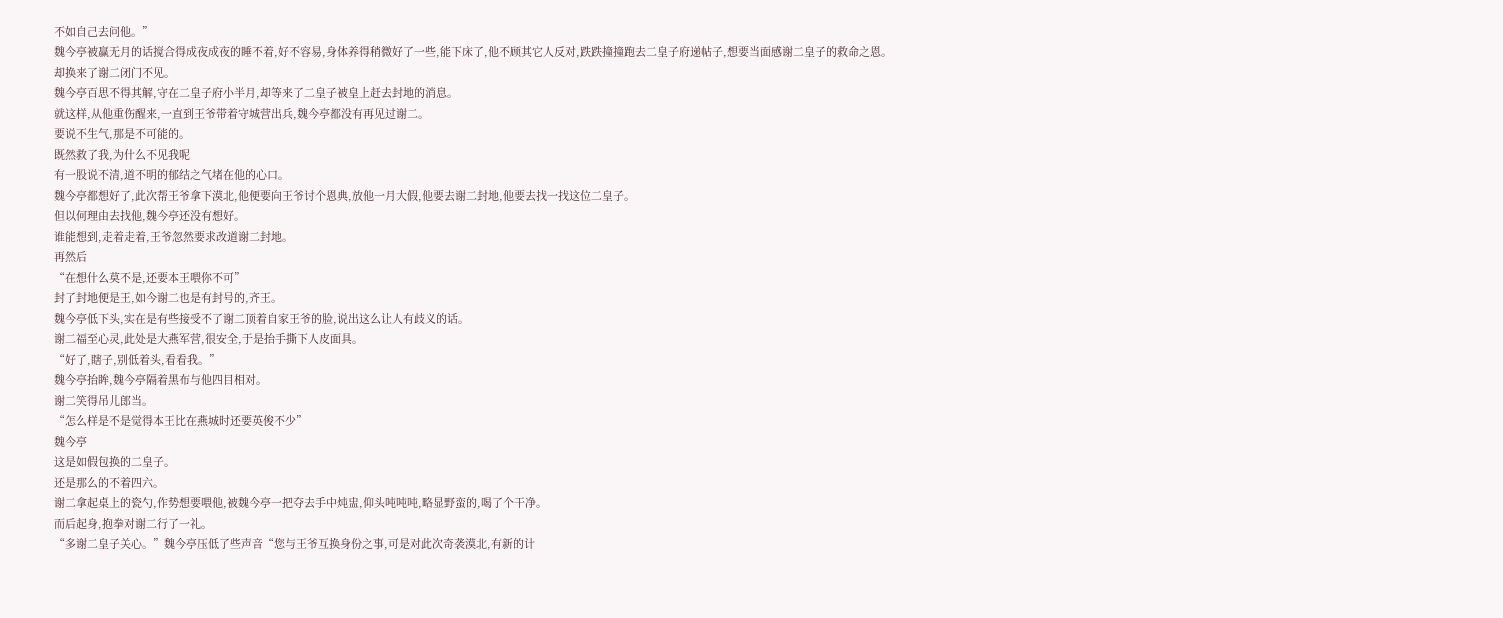不如自己去问他。”
魏今亭被赢无月的话搅合得成夜成夜的睡不着,好不容易,身体养得稍微好了一些,能下床了,他不顾其它人反对,跌跌撞撞跑去二皇子府递帖子,想要当面感谢二皇子的救命之恩。
却换来了谢二闭门不见。
魏今亭百思不得其解,守在二皇子府小半月,却等来了二皇子被皇上赶去封地的消息。
就这样,从他重伤醒来,一直到王爷带着守城营出兵,魏今亭都没有再见过谢二。
要说不生气,那是不可能的。
既然救了我,为什么不见我呢
有一股说不清,道不明的郁结之气堵在他的心口。
魏今亭都想好了,此次帮王爷拿下漠北,他便要向王爷讨个恩典,放他一月大假,他要去谢二封地,他要去找一找这位二皇子。
但以何理由去找他,魏今亭还没有想好。
谁能想到,走着走着,王爷忽然要求改道谢二封地。
再然后
“在想什么莫不是,还要本王喂你不可”
封了封地便是王,如今谢二也是有封号的,齐王。
魏今亭低下头,实在是有些接受不了谢二顶着自家王爷的脸,说出这么让人有歧义的话。
谢二福至心灵,此处是大燕军营,很安全,于是抬手撕下人皮面具。
“好了,瞎子,别低着头,看看我。”
魏今亭抬眸,魏今亭隔着黑布与他四目相对。
谢二笑得吊儿郎当。
“怎么样是不是觉得本王比在燕城时还要英俊不少”
魏今亭
这是如假包换的二皇子。
还是那么的不着四六。
谢二拿起桌上的瓷勺,作势想要喂他,被魏今亭一把夺去手中炖盅,仰头吨吨吨,略显野蛮的,喝了个干净。
而后起身,抱拳对谢二行了一礼。
“多谢二皇子关心。”魏今亭压低了些声音“您与王爷互换身份之事,可是对此次奇袭漠北,有新的计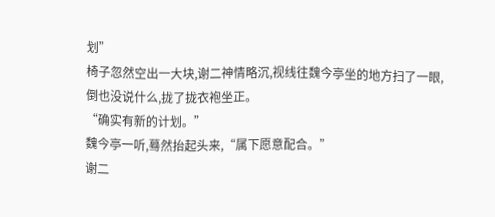划”
椅子忽然空出一大块,谢二神情略沉,视线往魏今亭坐的地方扫了一眼,倒也没说什么,拢了拢衣袍坐正。
“确实有新的计划。”
魏今亭一听,蓦然抬起头来,“属下愿意配合。”
谢二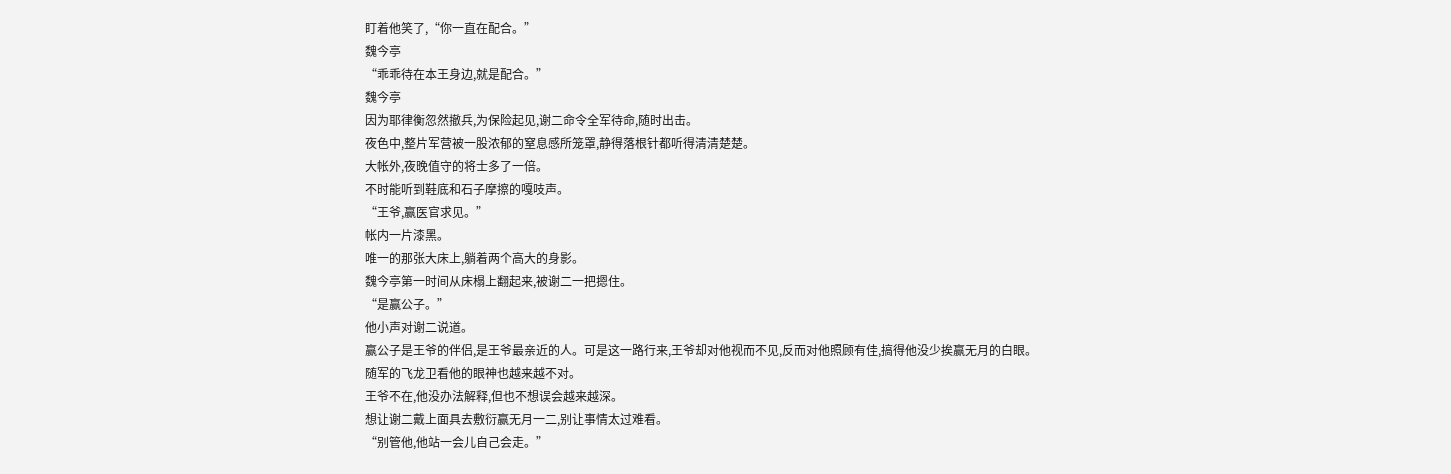盯着他笑了,“你一直在配合。”
魏今亭
“乖乖待在本王身边,就是配合。”
魏今亭
因为耶律衡忽然撤兵,为保险起见,谢二命令全军待命,随时出击。
夜色中,整片军营被一股浓郁的窒息感所笼罩,静得落根针都听得清清楚楚。
大帐外,夜晚值守的将士多了一倍。
不时能听到鞋底和石子摩擦的嘎吱声。
“王爷,赢医官求见。”
帐内一片漆黑。
唯一的那张大床上,躺着两个高大的身影。
魏今亭第一时间从床榻上翻起来,被谢二一把摁住。
“是赢公子。”
他小声对谢二说道。
赢公子是王爷的伴侣,是王爷最亲近的人。可是这一路行来,王爷却对他视而不见,反而对他照顾有佳,搞得他没少挨赢无月的白眼。
随军的飞龙卫看他的眼神也越来越不对。
王爷不在,他没办法解释,但也不想误会越来越深。
想让谢二戴上面具去敷衍赢无月一二,别让事情太过难看。
“别管他,他站一会儿自己会走。”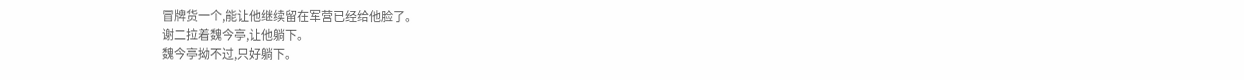冒牌货一个,能让他继续留在军营已经给他脸了。
谢二拉着魏今亭,让他躺下。
魏今亭拗不过,只好躺下。